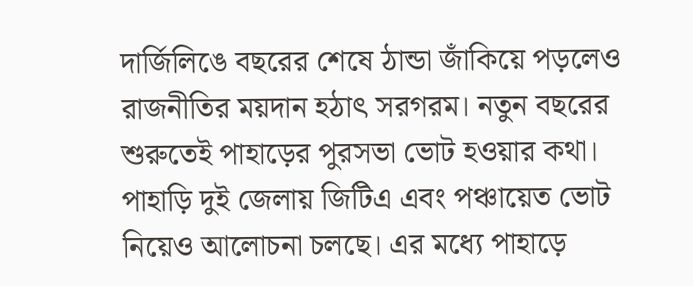দার্জিলিঙে বছরের শেষে ঠান্ডা জাঁকিয়ে পড়লেও রাজনীতির ময়দান হঠাৎ সরগরম। নতুন বছরের শুরুতেই পাহাড়ের পুরসভা ভোট হওয়ার কথা। পাহাড়ি দুই জেলায় জিটিএ এবং পঞ্চায়েত ভোট নিয়েও আলোচনা চলছে। এর মধ্যে পাহাড়ে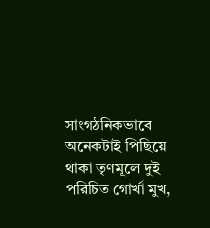সাংগঠনিকভাবে অনেকটাই পিছিয়ে থাকা তৃণমূলে দুই পরিচিত গোর্খা মুখ,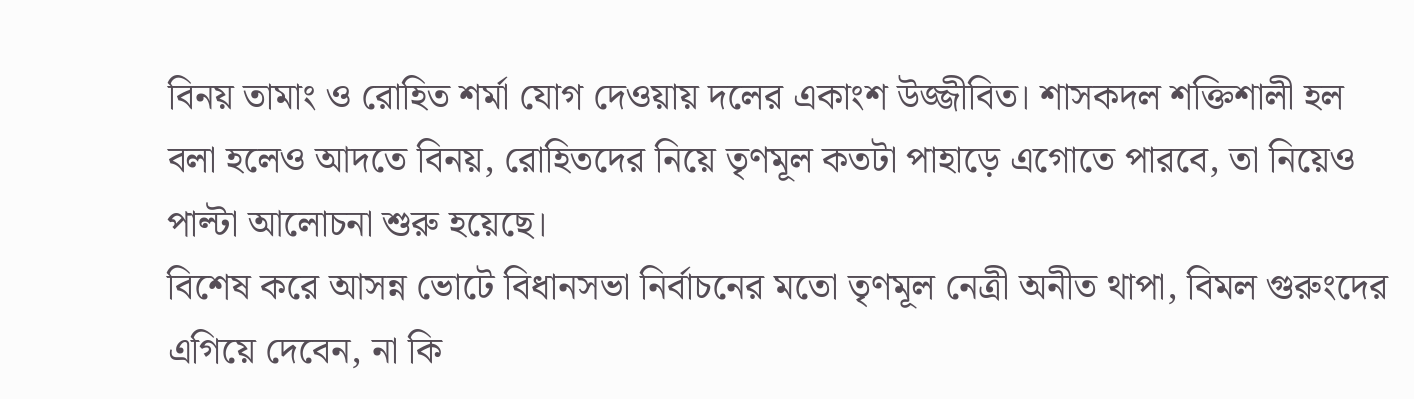বিনয় তামাং ও রোহিত শর্মা যোগ দেওয়ায় দলের একাংশ উজ্জীবিত। শাসকদল শক্তিশালী হল বলা হলেও আদতে বিনয়, রোহিতদের নিয়ে তৃণমূল কতটা পাহাড়ে এগোতে পারবে, তা নিয়েও পাল্টা আলোচনা শুরু হয়েছে।
বিশেষ করে আসন্ন ভোটে বিধানসভা নির্বাচনের মতো তৃণমূল নেত্রী অনীত থাপা, বিমল গুরুংদের এগিয়ে দেবেন, না কি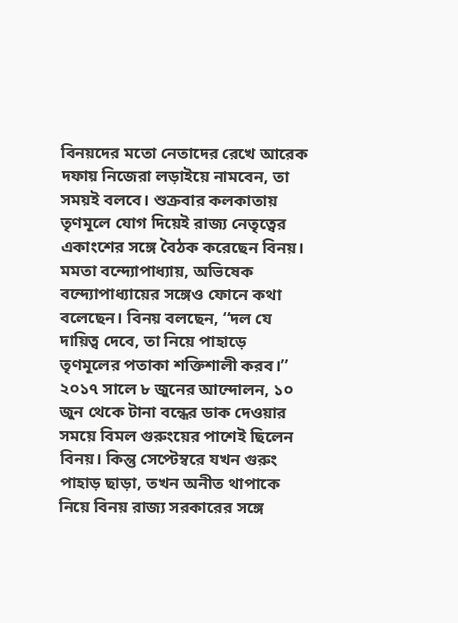বিনয়দের মতো নেতাদের রেখে আরেক দফায় নিজেরা লড়াইয়ে নামবেন, তা সময়ই বলবে। শুক্রবার কলকাতায় তৃণমূলে যোগ দিয়েই রাজ্য নেতৃত্বের একাংশের সঙ্গে বৈঠক করেছেন বিনয়। মমতা বন্দ্যোপাধ্যায়, অভিষেক বন্দ্যোপাধ্যায়ের সঙ্গেও ফোনে কথা বলেছেন। বিনয় বলছেন, ‘‘দল যে দায়িত্ব দেবে, তা নিয়ে পাহাড়ে তৃণমূলের পতাকা শক্তিশালী করব।’’
২০১৭ সালে ৮ জুনের আন্দোলন, ১০ জুন থেকে টানা বন্ধের ডাক দেওয়ার সময়ে বিমল গুরুংয়ের পাশেই ছিলেন বিনয়। কিন্তু সেপ্টেম্বরে যখন গুরুং পাহাড় ছাড়া, তখন অনীত থাপাকে নিয়ে বিনয় রাজ্য সরকারের সঙ্গে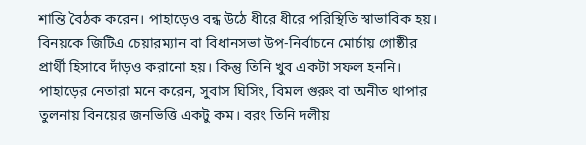শান্তি বৈঠক করেন। পাহাড়েও বন্ধ উঠে ধীরে ধীরে পরিস্থিতি স্বাভাবিক হয়। বিনয়কে জিটিএ চেয়ারম্যান বা বিধানসভা উপ-নির্বাচনে মোর্চায় গোষ্ঠীর প্রার্থী হিসাবে দাঁড়ও করানো হয়। কিন্তু তিনি খুব একটা সফল হননি।
পাহাড়ের নেতারা মনে করেন, সুবাস ঘিসিং, বিমল গুরুং বা অনীত থাপার তুলনায় বিনয়ের জনভিত্তি একটু কম। বরং তিনি দলীয়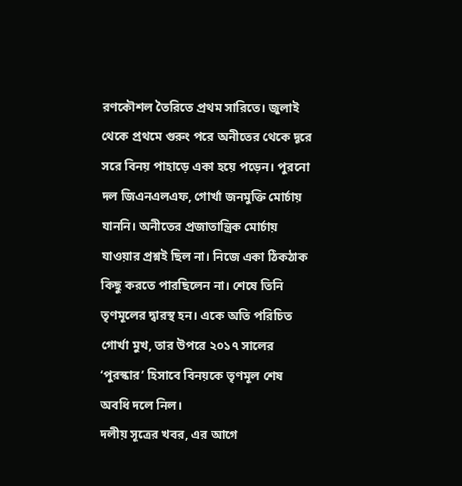রণকৌশল তৈরিতে প্রথম সারিতে। জুলাই থেকে প্রথমে গুরুং পরে অনীতের থেকে দূরে সরে বিনয় পাহাড়ে একা হয়ে পড়েন। পুরনো দল জিএনএলএফ, গোর্খা জনমুক্তি মোর্চায় যাননি। অনীতের প্রজাতান্ত্রিক মোর্চায় যাওয়ার প্রশ্নই ছিল না। নিজে একা ঠিকঠাক কিছু করতে পারছিলেন না। শেষে তিনি তৃণমূলের দ্বারস্থ হন। একে অতি পরিচিত গোর্খা মুখ, তার উপরে ২০১৭ সালের ‘পুরস্কার’ হিসাবে বিনয়কে তৃণমূল শেষ অবধি দলে নিল।
দলীয় সূত্রের খবর, এর আগে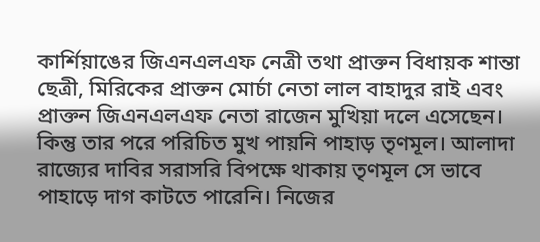কার্শিয়াঙের জিএনএলএফ নেত্রী তথা প্রাক্তন বিধায়ক শান্তা ছেত্রী, মিরিকের প্রাক্তন মোর্চা নেতা লাল বাহাদুর রাই এবং প্রাক্তন জিএনএলএফ নেতা রাজেন মুখিয়া দলে এসেছেন। কিন্তু তার পরে পরিচিত মুখ পায়নি পাহাড় তৃণমূল। আলাদা রাজ্যের দাবির সরাসরি বিপক্ষে থাকায় তৃণমূল সে ভাবে পাহাড়ে দাগ কাটতে পারেনি। নিজের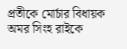প্রতীকে মোর্চার বিধায়ক অমর সিংহ রাইকে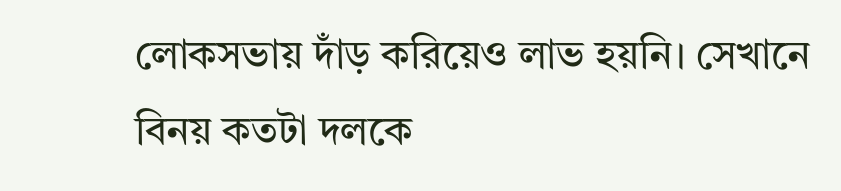লোকসভায় দাঁড় করিয়েও লাভ হয়নি। সেখানে বিনয় কতটা দলকে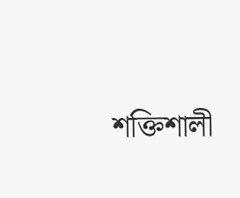শক্তিশালী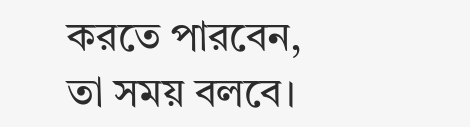করতে পারবেন, তা সময় বলবে।